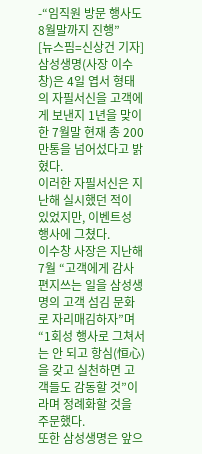-“임직원 방문 행사도 8월말까지 진행”
[뉴스핌=신상건 기자] 삼성생명(사장 이수창)은 4일 엽서 형태의 자필서신을 고객에게 보낸지 1년을 맞이한 7월말 현재 총 200만통을 넘어섰다고 밝혔다.
이러한 자필서신은 지난해 실시했던 적이 있었지만, 이벤트성 행사에 그쳤다.
이수창 사장은 지난해 7월 “고객에게 감사 편지쓰는 일을 삼성생명의 고객 섬김 문화로 자리매김하자”며 “1회성 행사로 그쳐서는 안 되고 항심(恒心)을 갖고 실천하면 고객들도 감동할 것”이라며 정례화할 것을 주문했다.
또한 삼성생명은 앞으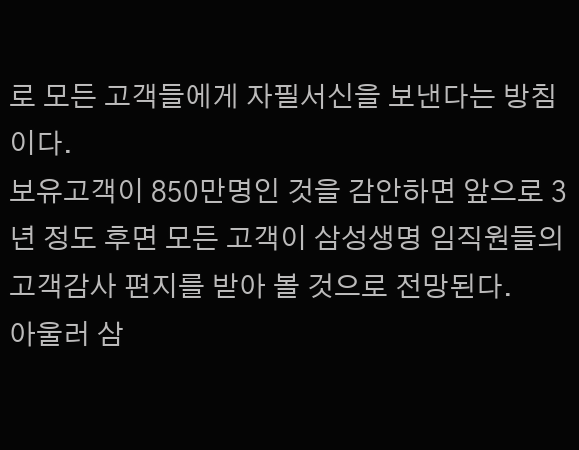로 모든 고객들에게 자필서신을 보낸다는 방침이다.
보유고객이 850만명인 것을 감안하면 앞으로 3년 정도 후면 모든 고객이 삼성생명 임직원들의 고객감사 편지를 받아 볼 것으로 전망된다.
아울러 삼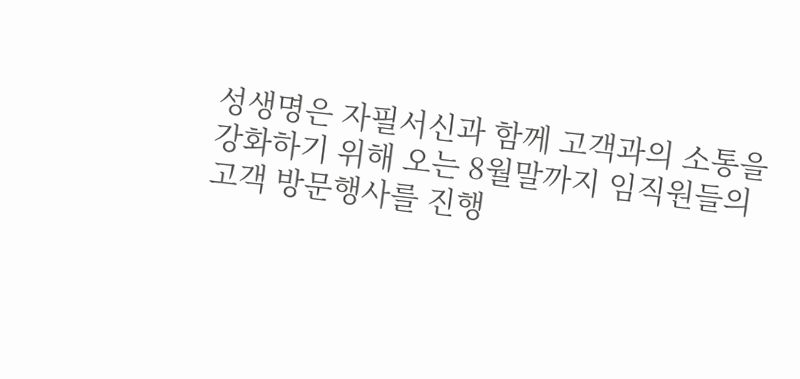성생명은 자필서신과 함께 고객과의 소통을 강화하기 위해 오는 8월말까지 임직원들의 고객 방문행사를 진행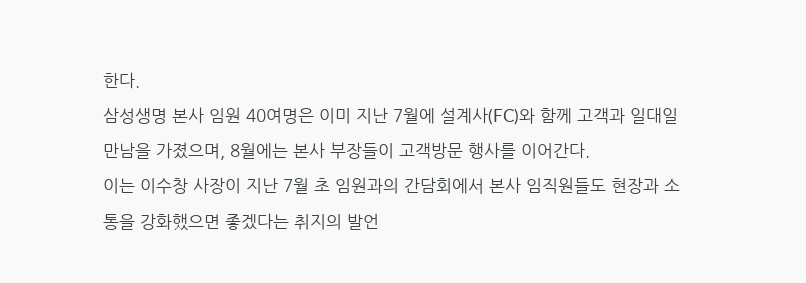한다.
삼성생명 본사 임원 40여명은 이미 지난 7월에 설계사(FC)와 함께 고객과 일대일 만남을 가졌으며, 8월에는 본사 부장들이 고객방문 행사를 이어간다.
이는 이수창 사장이 지난 7월 초 임원과의 간담회에서 본사 임직원들도 현장과 소통을 강화했으면 좋겠다는 취지의 발언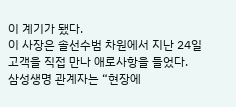이 계기가 됐다.
이 사장은 솔선수범 차원에서 지난 24일 고객을 직접 만나 애로사항을 들었다.
삼성생명 관계자는 “현장에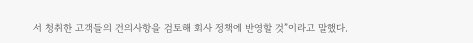서 청취한 고객들의 건의사항을 검토해 회사 정책에 반영할 것”이라고 말했다.